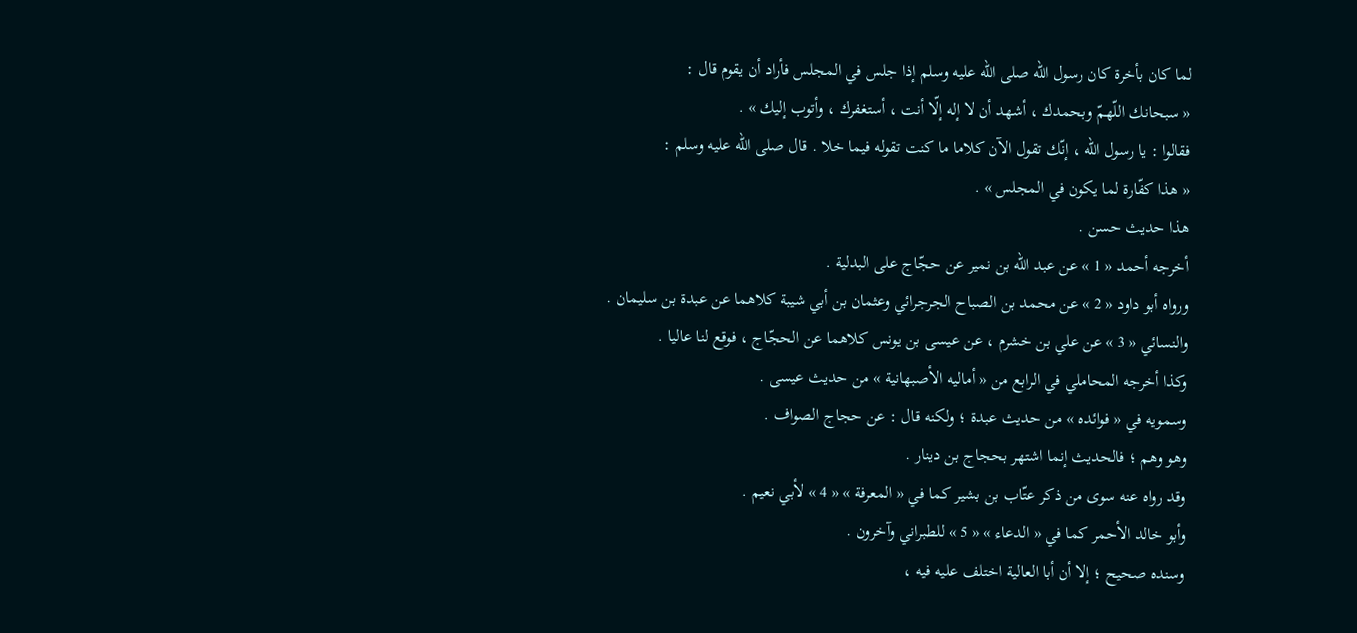لما كان بأخرة كان رسول اللّه صلى اللّه عليه وسلم إذا جلس في المجلس فأراد أن يقوم قال :
« سبحانك اللّهمّ وبحمدك ، أشهد أن لا إله إلّا أنت ، أستغفرك ، وأتوب إليك » .
فقالوا : يا رسول اللّه ، إنّك تقول الآن كلاما ما كنت تقوله فيما خلا . قال صلى اللّه عليه وسلم :
« هذا كفّارة لما يكون في المجلس » .
هذا حديث حسن .
أخرجه أحمد « 1 » عن عبد اللّه بن نمير عن حجّاج على البدلية .
ورواه أبو داود « 2 » عن محمد بن الصباح الجرجرائي وعثمان بن أبي شيبة كلاهما عن عبدة بن سليمان .
والنسائي « 3 » عن علي بن خشرم ، عن عيسى بن يونس كلاهما عن الحجّاج ، فوقع لنا عاليا .
وكذا أخرجه المحاملي في الرابع من « أماليه الأصبهانية » من حديث عيسى .
وسمويه في « فوائده » من حديث عبدة ؛ ولكنه قال : عن حجاج الصواف .
وهو وهم ؛ فالحديث إنما اشتهر بحجاج بن دينار .
وقد رواه عنه سوى من ذكر عتّاب بن بشير كما في « المعرفة » « 4 » لأبي نعيم .
وأبو خالد الأحمر كما في « الدعاء » « 5 » للطبراني وآخرون .
وسنده صحيح ؛ إلا أن أبا العالية اختلف عليه فيه ،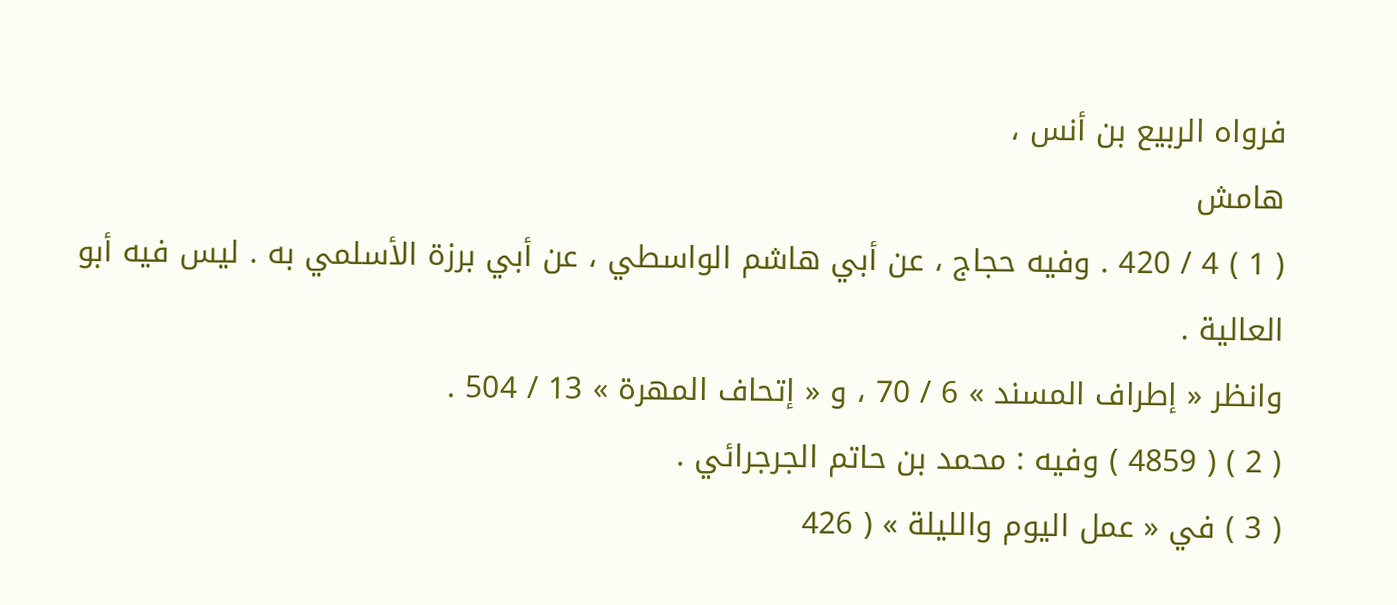فرواه الربيع بن أنس ،
هامش
( 1 ) 4 / 420 . وفيه حجاج ، عن أبي هاشم الواسطي ، عن أبي برزة الأسلمي به . ليس فيه أبو العالية .
وانظر « إطراف المسند » 6 / 70 ، و « إتحاف المهرة » 13 / 504 .
( 2 ) ( 4859 ) وفيه : محمد بن حاتم الجرجرائي .
( 3 ) في « عمل اليوم والليلة » ( 426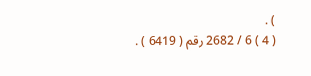) .
( 4 ) 6 / 2682 رقم ( 6419 ) .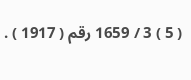( 5 ) 3 / 1659 رقم ( 1917 ) .